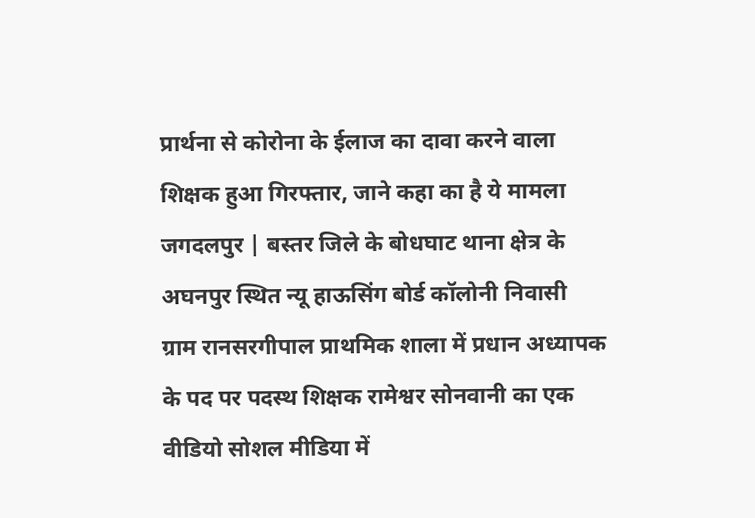प्रार्थना से कोरोना के ईलाज का दावा करने वाला शिक्षक हुआ गिरफ्तार, जाने कहा का है ये मामला
जगदलपुर | बस्तर जिले के बोधघाट थाना क्षेत्र के अघनपुर स्थित न्यू हाऊसिंग बोर्ड कॉलोनी निवासी ग्राम रानसरगीपाल प्राथमिक शाला में प्रधान अध्यापक के पद पर पदस्थ शिक्षक रामेश्वर सोनवानी का एक वीडियो सोशल मीडिया में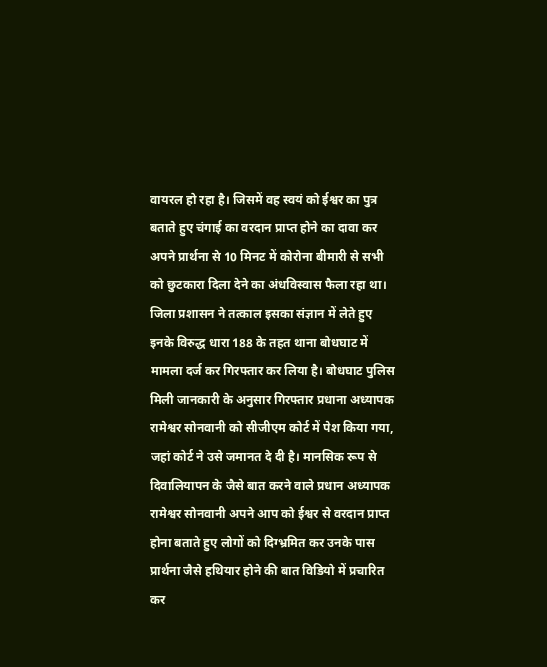वायरल हो रहा है। जिसमें वह स्वयं को ईश्वर का पुत्र बताते हुए चंगाई का वरदान प्राप्त होने का दावा कर अपने प्रार्थना से 10 मिनट में कोरोना बीमारी से सभी को छुटकारा दिला देने का अंधविस्वास फैला रहा था। जिला प्रशासन ने तत्काल इसका संज्ञान में लेते हुए इनके विरुद्ध धारा 188 के तहत थाना बोधघाट में मामला दर्ज कर गिरफ्तार कर लिया है। बोधघाट पुलिस मिली जानकारी के अनुसार गिरफ्तार प्रधाना अध्यापक रामेश्वर सोनवानी को सीजीएम कोर्ट में पेश किया गया, जहां कोर्ट ने उसे जमानत दे दी है। मानसिक रूप से दिवालियापन के जैसे बात करने वाले प्रधान अध्यापक रामेश्वर सोनवानी अपने आप को ईश्वर से वरदान प्राप्त होना बताते हुए लोगों को दिग्भ्रमित कर उनके पास प्रार्थना जैसे हथियार होने की बात विडियो में प्रचारित कर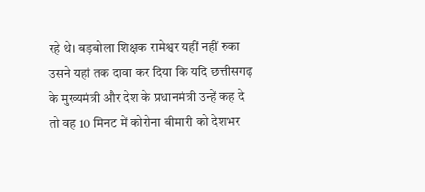रहे थे। बड़बोला शिक्षक रामेश्वर यहीं नहीं रुका उसने यहां तक दावा कर दिया कि यदि छत्तीसगढ़ के मुख्यमंत्री और देश के प्रधानमंत्री उन्हें कह दे तो वह 10 मिनट में कोरोना बीमारी को देशभर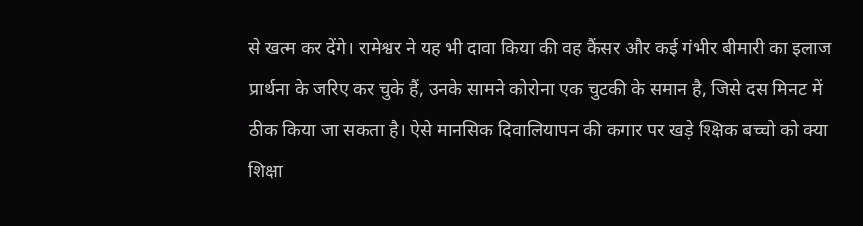से खत्म कर देंगे। रामेश्वर ने यह भी दावा किया की वह कैंसर और कई गंभीर बीमारी का इलाज प्रार्थना के जरिए कर चुके हैं, उनके सामने कोरोना एक चुटकी के समान है, जिसे दस मिनट में ठीक किया जा सकता है। ऐसे मानसिक दिवालियापन की कगार पर खड़े श्क्षिक बच्चो को क्या शिक्षा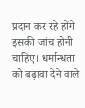प्रदान कर रहे होंगे इसकी जांच होनी चाहिए। धर्मान्धता को बढ़ावा देने वाले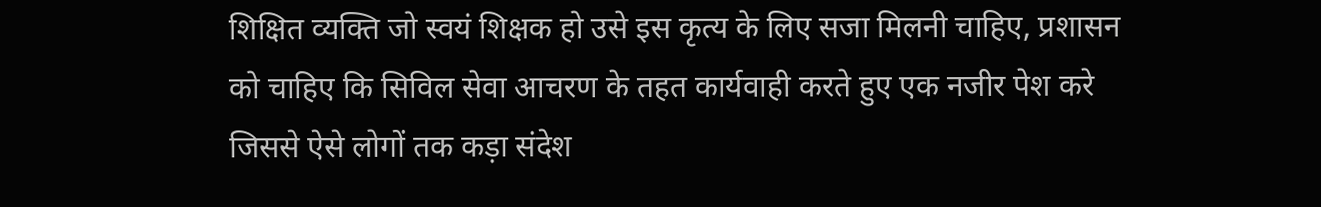शिक्षित व्यक्ति जो स्वयं शिक्षक हो उसे इस कृत्य के लिए सजा मिलनी चाहिए, प्रशासन को चाहिए कि सिविल सेवा आचरण के तहत कार्यवाही करते हुए एक नजीर पेश करे जिससे ऐसे लोगों तक कड़ा संदेश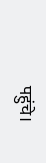पहुंचे।